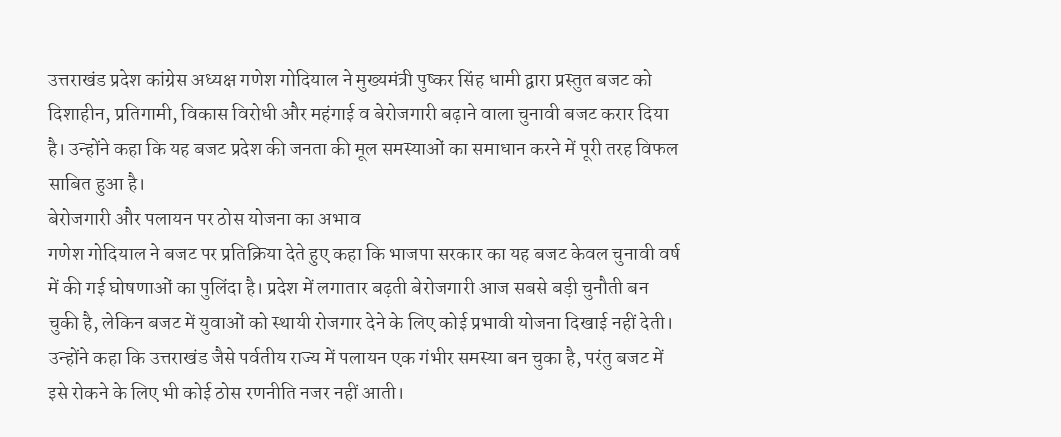उत्तराखंड प्रदेश कांग्रेस अध्यक्ष गणेश गोदियाल ने मुख्यमंत्री पुष्कर सिंह धामी द्वारा प्रस्तुत बजट को दिशाहीन, प्रतिगामी, विकास विरोधी और महंगाई व बेरोजगारी बढ़ाने वाला चुनावी बजट करार दिया है। उन्होंने कहा कि यह बजट प्रदेश की जनता की मूल समस्याओं का समाधान करने में पूरी तरह विफल साबित हुआ है।
बेरोजगारी और पलायन पर ठोस योजना का अभाव
गणेश गोदियाल ने बजट पर प्रतिक्रिया देते हुए कहा कि भाजपा सरकार का यह बजट केवल चुनावी वर्ष में की गई घोषणाओं का पुलिंदा है। प्रदेश में लगातार बढ़ती बेरोजगारी आज सबसे बड़ी चुनौती बन चुकी है, लेकिन बजट में युवाओं को स्थायी रोजगार देने के लिए कोई प्रभावी योजना दिखाई नहीं देती।
उन्होंने कहा कि उत्तराखंड जैसे पर्वतीय राज्य में पलायन एक गंभीर समस्या बन चुका है, परंतु बजट में इसे रोकने के लिए भी कोई ठोस रणनीति नजर नहीं आती।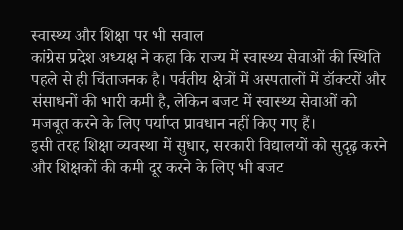स्वास्थ्य और शिक्षा पर भी सवाल
कांग्रेस प्रदेश अध्यक्ष ने कहा कि राज्य में स्वास्थ्य सेवाओं की स्थिति पहले से ही चिंताजनक है। पर्वतीय क्षेत्रों में अस्पतालों में डॉक्टरों और संसाधनों की भारी कमी है, लेकिन बजट में स्वास्थ्य सेवाओं को मजबूत करने के लिए पर्याप्त प्रावधान नहीं किए गए हैं।
इसी तरह शिक्षा व्यवस्था में सुधार, सरकारी विद्यालयों को सुदृढ़ करने और शिक्षकों की कमी दूर करने के लिए भी बजट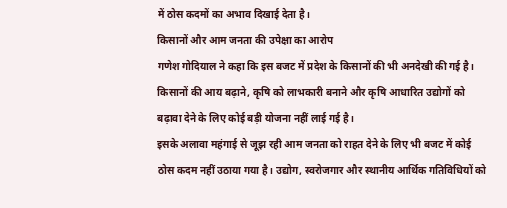में ठोस कदमों का अभाव दिखाई देता है।
किसानों और आम जनता की उपेक्षा का आरोप
गणेश गोदियाल ने कहा कि इस बजट में प्रदेश के किसानों की भी अनदेखी की गई है। किसानों की आय बढ़ाने, कृषि को लाभकारी बनाने और कृषि आधारित उद्योगों को बढ़ावा देने के लिए कोई बड़ी योजना नहीं लाई गई है।
इसके अलावा महंगाई से जूझ रही आम जनता को राहत देने के लिए भी बजट में कोई ठोस कदम नहीं उठाया गया है। उद्योग, स्वरोजगार और स्थानीय आर्थिक गतिविधियों को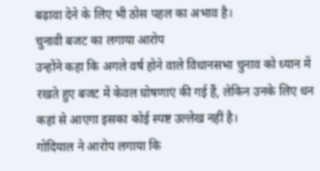बढ़ावा देने के लिए भी ठोस पहल का अभाव है।
चुनावी बजट का लगाया आरोप
उन्होंने कहा कि अगले वर्ष होने वाले विधानसभा चुनाव को ध्यान में रखते हुए बजट में केवल घोषणाएं की गई हैं, लेकिन उनके लिए धन कहां से आएगा इसका कोई स्पष्ट उल्लेख नहीं है।
गोदियाल ने आरोप लगाया कि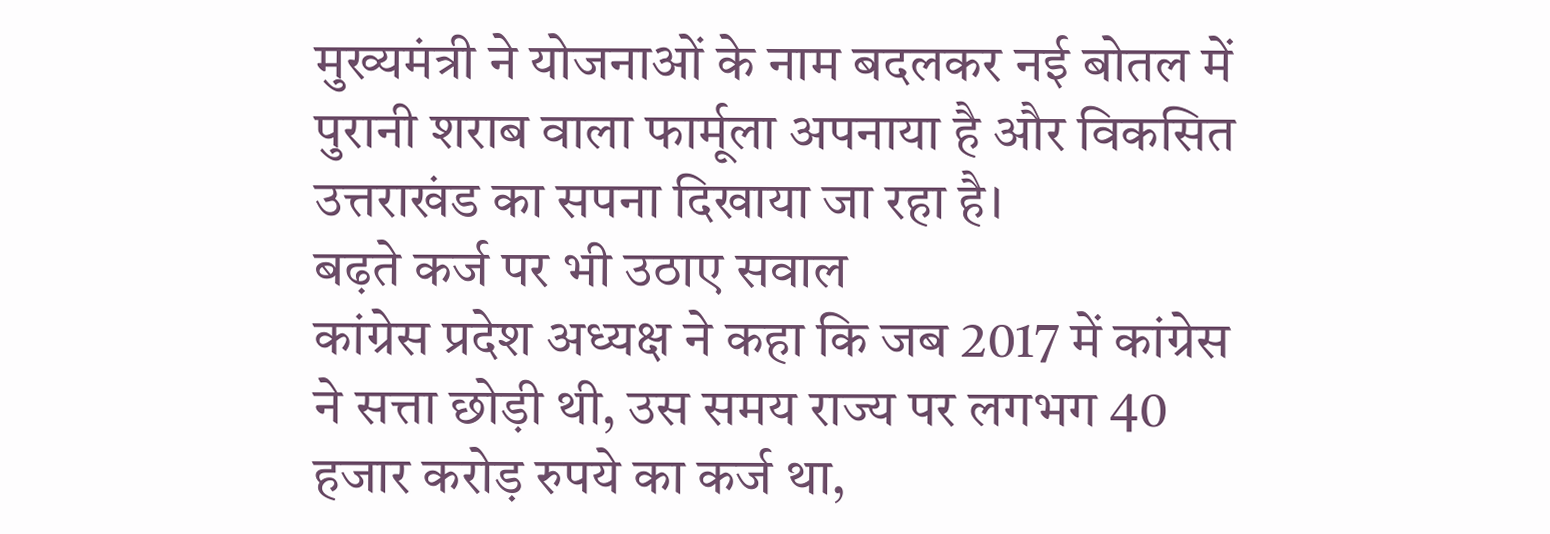मुख्यमंत्री ने योजनाओं के नाम बदलकर नई बोतल में पुरानी शराब वाला फार्मूला अपनाया है और विकसित उत्तराखंड का सपना दिखाया जा रहा है।
बढ़ते कर्ज पर भी उठाए सवाल
कांग्रेस प्रदेश अध्यक्ष ने कहा कि जब 2017 में कांग्रेस ने सत्ता छोड़ी थी, उस समय राज्य पर लगभग 40 हजार करोड़ रुपये का कर्ज था,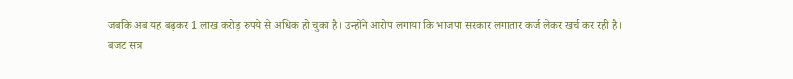जबकि अब यह बढ़कर 1 लाख करोड़ रुपये से अधिक हो चुका है। उन्होंने आरोप लगाया कि भाजपा सरकार लगातार कर्ज लेकर खर्च कर रही है।
बजट सत्र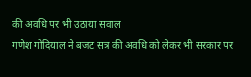की अवधि पर भी उठाया सवाल
गणेश गोदियाल ने बजट सत्र की अवधि को लेकर भी सरकार पर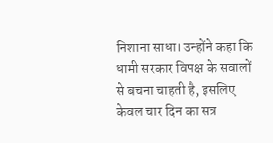निशाना साधा। उन्होंने कहा कि धामी सरकार विपक्ष के सवालों से बचना चाहती है, इसलिए केवल चार दिन का सत्र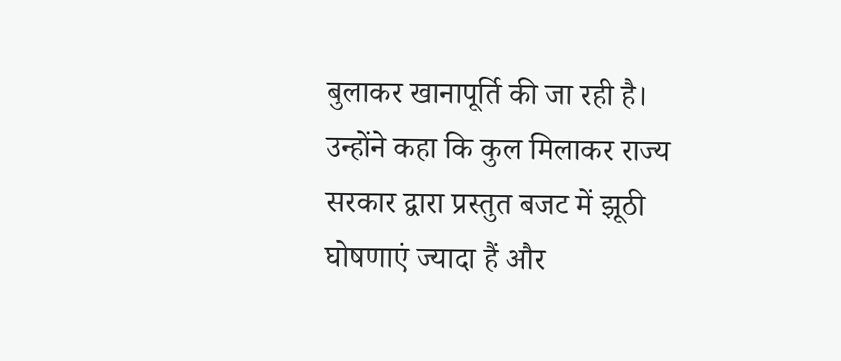बुलाकर खानापूर्ति की जा रही है।
उन्होंने कहा कि कुल मिलाकर राज्य सरकार द्वारा प्रस्तुत बजट में झूठी घोषणाएं ज्यादा हैं और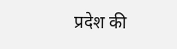प्रदेश की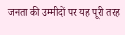जनता की उम्मीदों पर यह पूरी तरह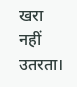खरा नहीं उतरता।